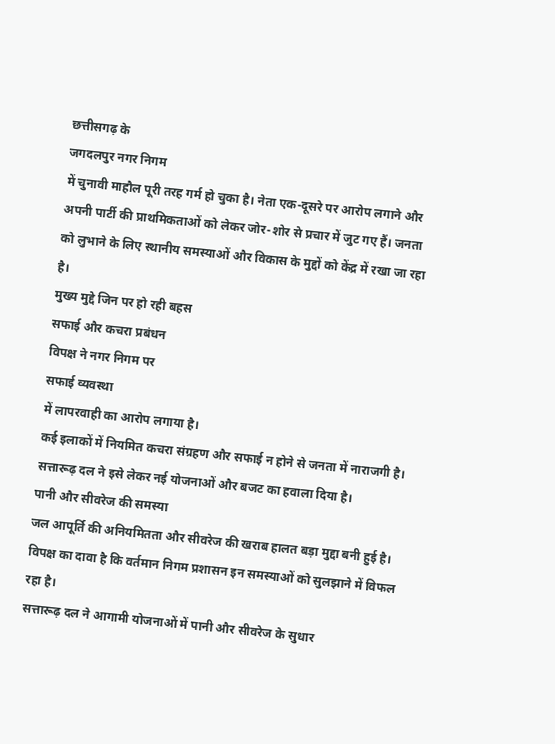छत्तीसगढ़ के
जगदलपुर नगर निगम
में चुनावी माहौल पूरी तरह गर्म हो चुका है। नेता एक-दूसरे पर आरोप लगाने और अपनी पार्टी की प्राथमिकताओं को लेकर जोर-शोर से प्रचार में जुट गए हैं। जनता को लुभाने के लिए स्थानीय समस्याओं और विकास के मुद्दों को केंद्र में रखा जा रहा है।
मुख्य मुद्दे जिन पर हो रही बहस
सफाई और कचरा प्रबंधन
विपक्ष ने नगर निगम पर
सफाई व्यवस्था
में लापरवाही का आरोप लगाया है।
कई इलाकों में नियमित कचरा संग्रहण और सफाई न होने से जनता में नाराजगी है।
सत्तारूढ़ दल ने इसे लेकर नई योजनाओं और बजट का हवाला दिया है।
पानी और सीवरेज की समस्या
जल आपूर्ति की अनियमितता और सीवरेज की खराब हालत बड़ा मुद्दा बनी हुई है।
विपक्ष का दावा है कि वर्तमान निगम प्रशासन इन समस्याओं को सुलझाने में विफल रहा है।
सत्तारूढ़ दल ने आगामी योजनाओं में पानी और सीवरेज के सुधार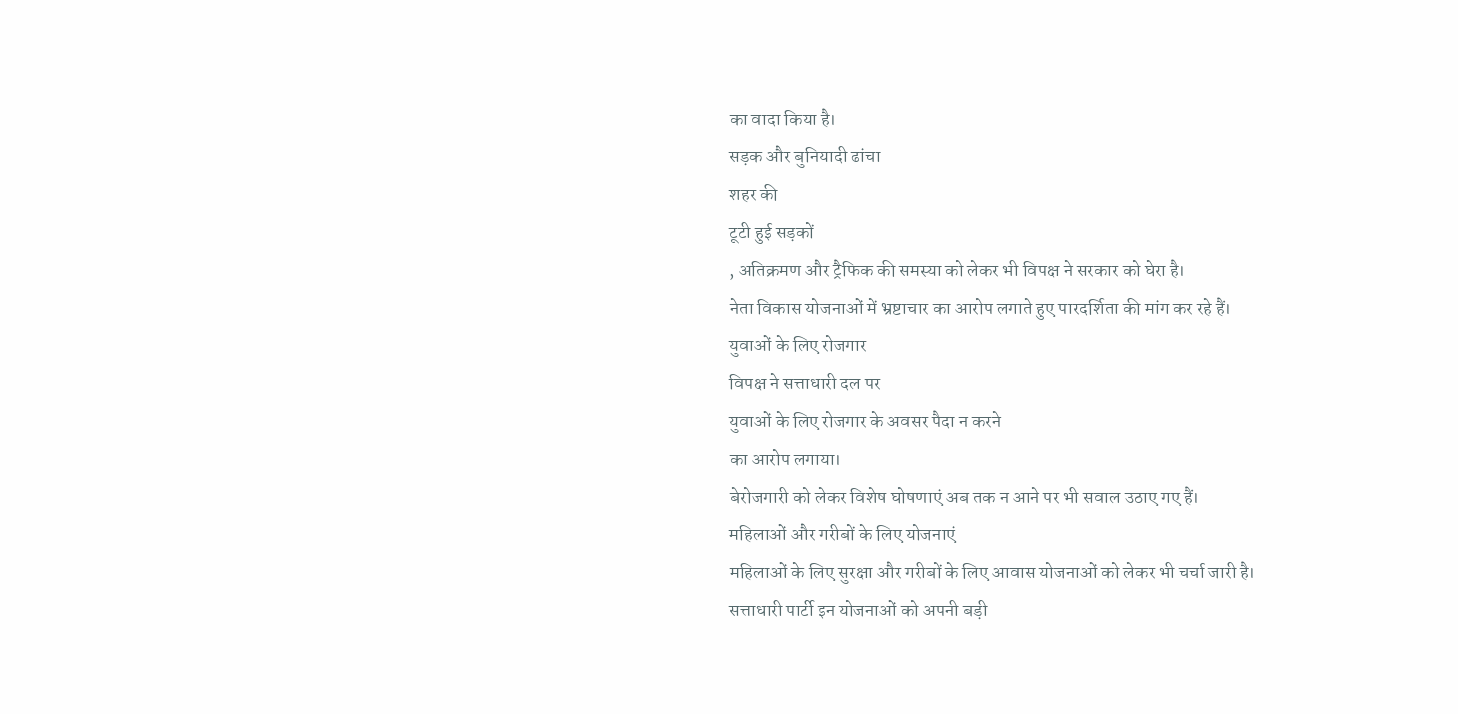का वादा किया है।
सड़क और बुनियादी ढांचा
शहर की
टूटी हुई सड़कों
, अतिक्रमण और ट्रैफिक की समस्या को लेकर भी विपक्ष ने सरकार को घेरा है।
नेता विकास योजनाओं में भ्रष्टाचार का आरोप लगाते हुए पारदर्शिता की मांग कर रहे हैं।
युवाओं के लिए रोजगार
विपक्ष ने सत्ताधारी दल पर
युवाओं के लिए रोजगार के अवसर पैदा न करने
का आरोप लगाया।
बेरोजगारी को लेकर विशेष घोषणाएं अब तक न आने पर भी सवाल उठाए गए हैं।
महिलाओं और गरीबों के लिए योजनाएं
महिलाओं के लिए सुरक्षा और गरीबों के लिए आवास योजनाओं को लेकर भी चर्चा जारी है।
सत्ताधारी पार्टी इन योजनाओं को अपनी बड़ी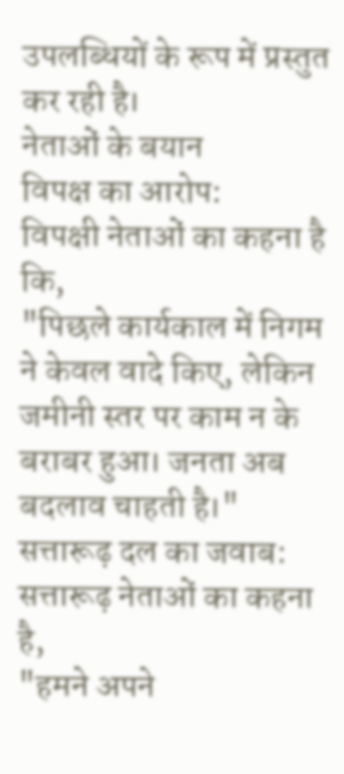उपलब्धियों के रूप में प्रस्तुत कर रही है।
नेताओं के बयान
विपक्ष का आरोप:
विपक्षी नेताओं का कहना है कि,
"पिछले कार्यकाल में निगम ने केवल वादे किए, लेकिन जमीनी स्तर पर काम न के बराबर हुआ। जनता अब बदलाव चाहती है।"
सत्तारूढ़ दल का जवाब:
सत्तारूढ़ नेताओं का कहना है,
"हमने अपने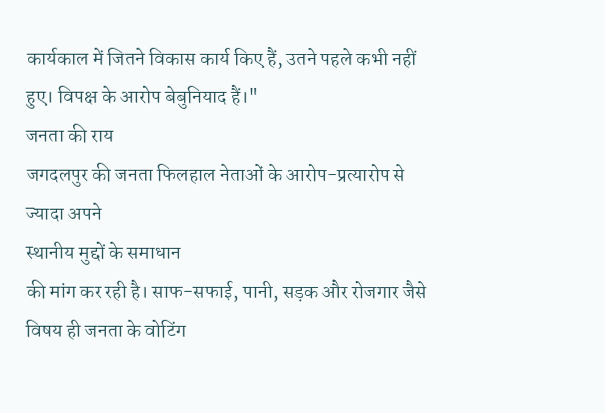कार्यकाल में जितने विकास कार्य किए हैं, उतने पहले कभी नहीं हुए। विपक्ष के आरोप बेबुनियाद हैं।"
जनता की राय
जगदलपुर की जनता फिलहाल नेताओं के आरोप-प्रत्यारोप से ज्यादा अपने
स्थानीय मुद्दों के समाधान
की मांग कर रही है। साफ-सफाई, पानी, सड़क और रोजगार जैसे विषय ही जनता के वोटिंग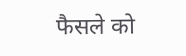फैसले को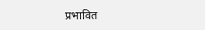प्रभावित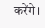करेंगे।